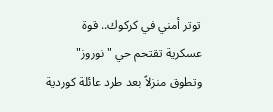توتر أمني في كركوك.. قوة عسكرية تقتحم حي "نوروز" وتطوق منزلاً بعد طرد عائلة كوردية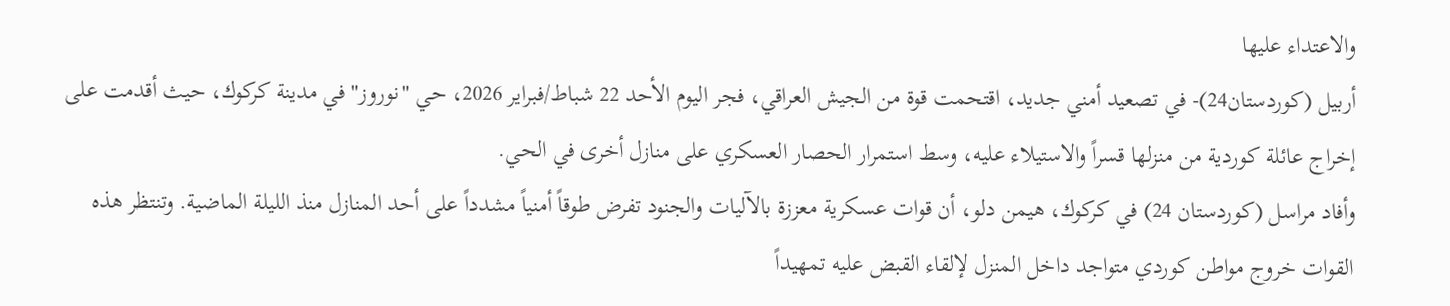والاعتداء عليها
أربيل (كوردستان24)- في تصعيد أمني جديد، اقتحمت قوة من الجيش العراقي، فجر اليوم الأحد 22 شباط/فبراير 2026، حي "نوروز" في مدينة كركوك، حيث أقدمت على إخراج عائلة كوردية من منزلها قسراً والاستيلاء عليه، وسط استمرار الحصار العسكري على منازل أخرى في الحي.
وأفاد مراسل (كوردستان 24) في كركوك، هیمن دلو، أن قوات عسكرية معززة بالآليات والجنود تفرض طوقاً أمنياً مشدداً على أحد المنازل منذ الليلة الماضية. وتنتظر هذه القوات خروج مواطن كوردي متواجد داخل المنزل لإلقاء القبض عليه تمهيداً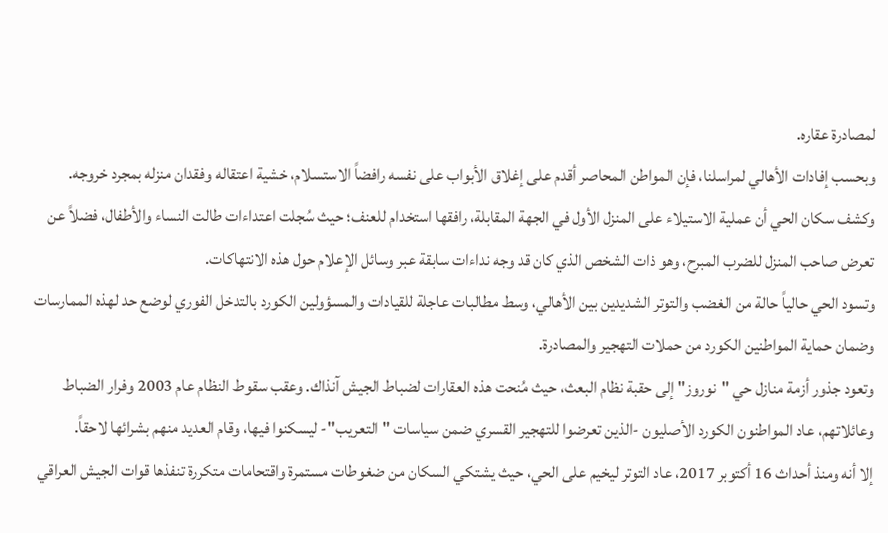لمصادرة عقاره.
وبحسب إفادات الأهالي لمراسلنا، فإن المواطن المحاصر أقدم على إغلاق الأبواب على نفسه رافضاً الاستسلام، خشية اعتقاله وفقدان منزله بمجرد خروجه.
وكشف سكان الحي أن عملية الاستيلاء على المنزل الأول في الجهة المقابلة، رافقها استخدام للعنف؛ حيث سُجلت اعتداءات طالت النساء والأطفال، فضلاً عن تعرض صاحب المنزل للضرب المبرح، وهو ذات الشخص الذي كان قد وجه نداءات سابقة عبر وسائل الإعلام حول هذه الانتهاكات.
وتسود الحي حالياً حالة من الغضب والتوتر الشديدين بين الأهالي، وسط مطالبات عاجلة للقيادات والمسؤولين الكورد بالتدخل الفوري لوضع حد لهذه الممارسات وضمان حماية المواطنين الكورد من حملات التهجير والمصادرة.
وتعود جذور أزمة منازل حي "نوروز" إلى حقبة نظام البعث، حيث مُنحت هذه العقارات لضباط الجيش آنذاك. وعقب سقوط النظام عام 2003 وفرار الضباط وعائلاتهم، عاد المواطنون الكورد الأصليون -الذين تعرضوا للتهجير القسري ضمن سياسات "التعريب"- ليسكنوا فيها، وقام العديد منهم بشرائها لاحقاً.
إلا أنه ومنذ أحداث 16 أكتوبر 2017، عاد التوتر ليخيم على الحي، حيث يشتكي السكان من ضغوطات مستمرة واقتحامات متكررة تنفذها قوات الجيش العراقي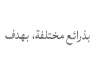بذرائع مختلفة، بهدف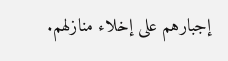إجبارهم على إخلاء منازلهم.